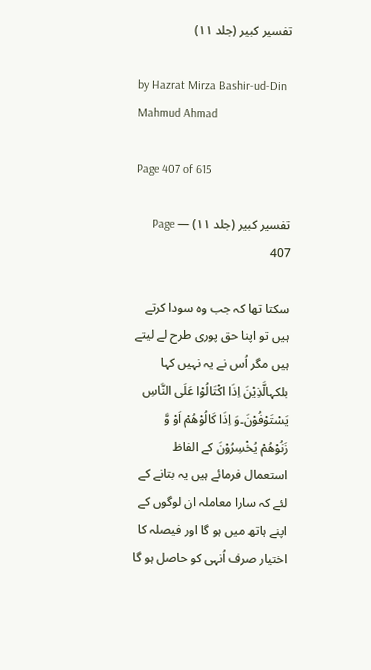تفسیر کبیر (جلد ۱۱)

by Hazrat Mirza Bashir-ud-Din Mahmud Ahmad

Page 407 of 615

تفسیر کبیر (جلد ۱۱) — Page 407

سکتا تھا کہ جب وہ سودا کرتے ہیں تو اپنا حق پوری طرح لے لیتے ہیں مگر اُس نے یہ نہیں کہا بلکہالَّذِيْنَ اِذَا اكْتَالُوْا عَلَى النَّاسِ يَسْتَوْفُوْنَ۔وَ اِذَا كَالُوْهُمْ اَوْ وَّ زَنُوْهُمْ يُخْسِرُوْنَ کے الفاظ استعمال فرمائے ہیں یہ بتانے کے لئے کہ سارا معاملہ ان لوگوں کے اپنے ہاتھ میں ہو گا اور فیصلہ کا اختیار صرف اُنہی کو حاصل ہو گا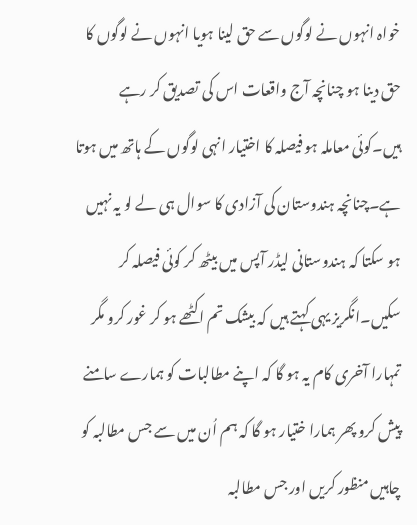خواہ انہوں نے لوگوں سے حق لینا ہویا انہوں نے لوگوں کا حق دینا ہو چنانچہ آج واقعات اس کی تصدیق کر رہے ہیں۔کوئی معاملہ ہو فیصلہ کا اختیار انہی لوگوں کے ہاتھ میں ہوتا ہے۔چنانچہ ہندوستان کی آزادی کا سوال ہی لے لو یہ نہیں ہو سکتا کہ ہندوستانی لیڈر آپس میں بیٹھ کر کوئی فیصلہ کر سکیں۔انگریز یہی کہتے ہیں کہ بیشک تم اکٹھے ہو کر غور کرو مگر تمہارا آخری کام یہ ہو گا کہ اپنے مطالبات کو ہمارے سامنے پیش کرو پھر ہمارا ختیار ہو گا کہ ہم اُن میں سے جس مطالبہ کو چاہیں منظور کریں اور جس مطالبہ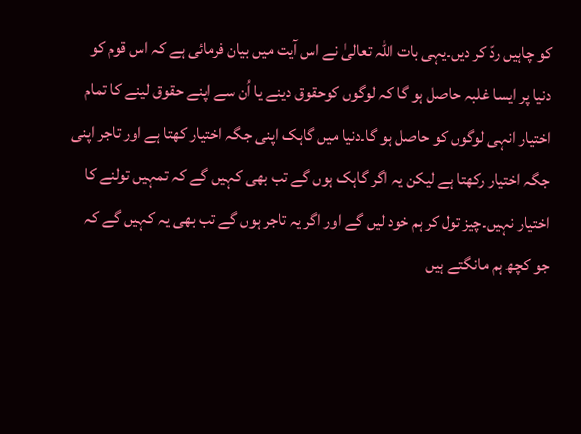کو چاہیں ردّ کر دیں۔یہی بات اللہ تعالیٰ نے اس آیت میں بیان فرمائی ہے کہ اس قوم کو دنیا پر ایسا غلبہ حاصل ہو گا کہ لوگوں کوحقوق دینے یا اُن سے اپنے حقوق لینے کا تمام اختیار انہی لوگوں کو حاصل ہو گا۔دنیا میں گاہک اپنی جگہ اختیار کھتا ہے اور تاجر اپنی جگہ اختیار رکھتا ہے لیکن یہ اگر گاہک ہوں گے تب بھی کہیں گے کہ تمہیں تولنے کا اختیار نہیں۔چیز تول کر ہم خود لیں گے اور اگر یہ تاجر ہوں گے تب بھی یہ کہیں گے کہ جو کچھ ہم مانگتے ہیں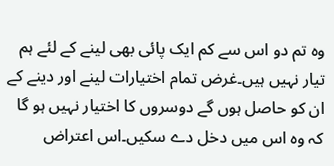وہ تم دو اس سے کم ایک پائی بھی لینے کے لئے ہم تیار نہیں ہیں۔غرض تمام اختیارات لینے اور دینے کے ان کو حاصل ہوں گے دوسروں کا اختیار نہیں ہو گا کہ وہ اس میں دخل دے سکیں۔اس اعتراض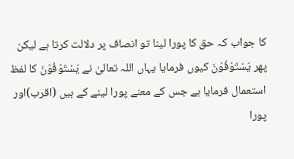کا جواب کہ حق کا پورا لینا تو انصاف پر دلالت کرتا ہے لیکن پھر یَسْتَوْفُوْنَ کیوں فرمایا یہاں اللہ تعالیٰ نے یَسْتَوْفُوْنَ کا لفظ استعمال فرمایا ہے جس کے معنے پورا لینے کے ہیں (اقرب)اور پورا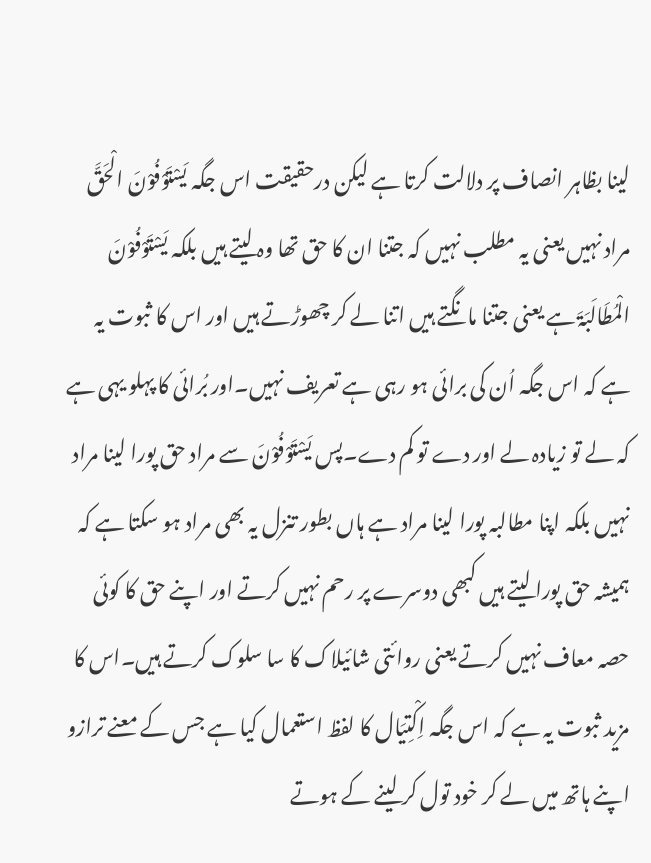لینا بظاہر انصاف پر دلالت کرتا ہے لیکن درحقیقت اس جگہ یَسْتَوْفُوْنَ الْحَقَّ مراد نہیں یعنی یہ مطلب نہیں کہ جتنا ان کا حق تھا وہ لیتے ہیں بلکہ یَسْتَوْفُوْنَ الْمُطَالَبَۃَ ہے یعنی جتنا مانگتے ہیں اتنا لے کر چھوڑتے ہیں اور اس کا ثبوت یہ ہے کہ اس جگہ اُن کی برائی ہو رہی ہے تعریف نہیں۔اور بُرائی کا پہلو یہی ہے کہ لے تو زیادہ لے اور دے تو کم دے۔پس یَسْتَوْفُوْنَ سے مراد حق پورا لینا مراد نہیں بلکہ اپنا مطالبہ پورا لینا مراد ہے ہاں بطور تنزل یہ بھی مراد ہو سکتا ہے کہ ہمیشہ حق پورا لیتے ہیں کبھی دوسرے پر رحم نہیں کرتے اور اپنے حق کا کوئی حصہ معاف نہیں کرتے یعنی روائتی شائیلاک کا سا سلوک کرتے ہیں۔اس کا مزید ثبوت یہ ہے کہ اس جگہ اِکْتِیَال کا لفظ استعمال کیا ہے جس کے معنے ترازو اپنے ہاتھ میں لے کر خود تول کر لینے کے ہوتے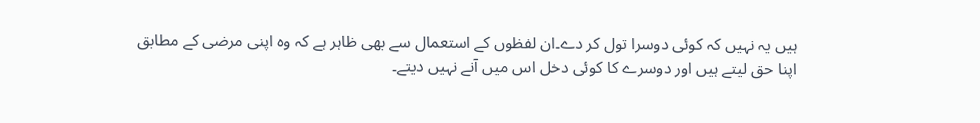ہیں یہ نہیں کہ کوئی دوسرا تول کر دے۔ان لفظوں کے استعمال سے بھی ظاہر ہے کہ وہ اپنی مرضی کے مطابق اپنا حق لیتے ہیں اور دوسرے کا کوئی دخل اس میں آنے نہیں دیتے۔